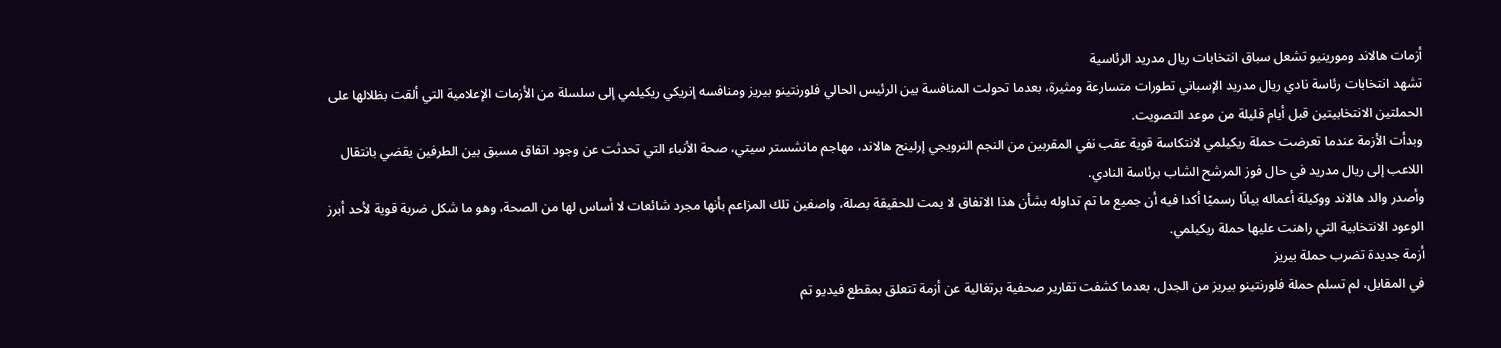أزمات هالاند ومورينيو تشعل سباق انتخابات ريال مدريد الرئاسية
تشهد انتخابات رئاسة نادي ريال مدريد الإسباني تطورات متسارعة ومثيرة، بعدما تحولت المنافسة بين الرئيس الحالي فلورنتينو بيريز ومنافسه إنريكي ريكيلمي إلى سلسلة من الأزمات الإعلامية التي ألقت بظلالها على الحملتين الانتخابيتين قبل أيام قليلة من موعد التصويت.
وبدأت الأزمة عندما تعرضت حملة ريكيلمي لانتكاسة قوية عقب نفي المقربين من النجم النرويجي إرلينج هالاند، مهاجم مانشستر سيتي، صحة الأنباء التي تحدثت عن وجود اتفاق مسبق بين الطرفين يقضي بانتقال اللاعب إلى ريال مدريد في حال فوز المرشح الشاب برئاسة النادي.
وأصدر والد هالاند ووكيلة أعماله بيانًا رسميًا أكدا فيه أن جميع ما تم تداوله بشأن هذا الاتفاق لا يمت للحقيقة بصلة، واصفين تلك المزاعم بأنها مجرد شائعات لا أساس لها من الصحة، وهو ما شكل ضربة قوية لأحد أبرز الوعود الانتخابية التي راهنت عليها حملة ريكيلمي.
أزمة جديدة تضرب حملة بيريز
في المقابل، لم تسلم حملة فلورنتينو بيريز من الجدل، بعدما كشفت تقارير صحفية برتغالية عن أزمة تتعلق بمقطع فيديو تم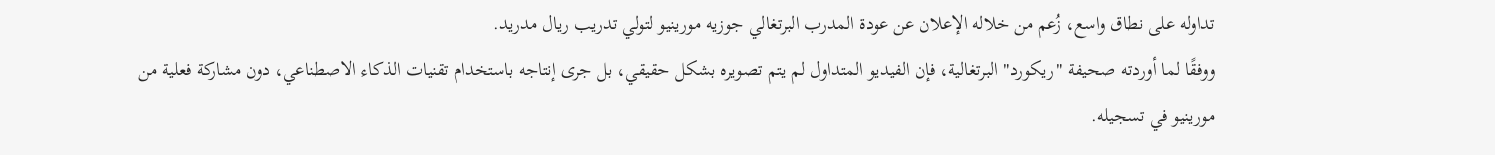تداوله على نطاق واسع، زُعم من خلاله الإعلان عن عودة المدرب البرتغالي جوزيه مورينيو لتولي تدريب ريال مدريد.
ووفقًا لما أوردته صحيفة "ريكورد" البرتغالية، فإن الفيديو المتداول لم يتم تصويره بشكل حقيقي، بل جرى إنتاجه باستخدام تقنيات الذكاء الاصطناعي، دون مشاركة فعلية من مورينيو في تسجيله.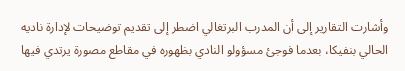وأشارت التقارير إلى أن المدرب البرتغالي اضطر إلى تقديم توضيحات لإدارة ناديه الحالي بنفيكا، بعدما فوجئ مسؤولو النادي بظهوره في مقاطع مصورة يرتدي فيها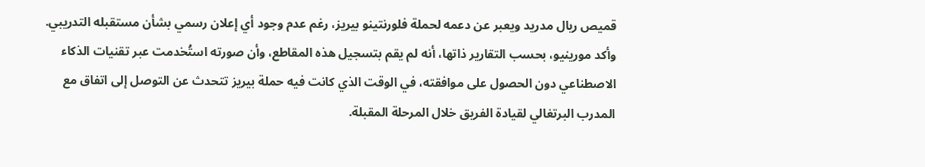قميص ريال مدريد ويعبر عن دعمه لحملة فلورنتينو بيريز، رغم عدم وجود أي إعلان رسمي بشأن مستقبله التدريبي.
وأكد مورينيو، بحسب التقارير ذاتها، أنه لم يقم بتسجيل هذه المقاطع، وأن صورته استُخدمت عبر تقنيات الذكاء الاصطناعي دون الحصول على موافقته، في الوقت الذي كانت فيه حملة بيريز تتحدث عن التوصل إلى اتفاق مع المدرب البرتغالي لقيادة الفريق خلال المرحلة المقبلة.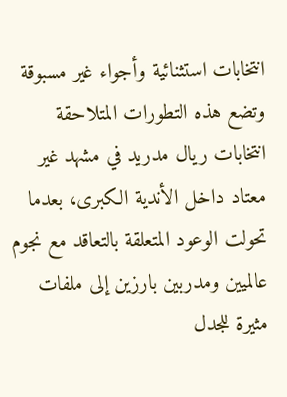انتخابات استثنائية وأجواء غير مسبوقة
وتضع هذه التطورات المتلاحقة انتخابات ريال مدريد في مشهد غير معتاد داخل الأندية الكبرى، بعدما تحولت الوعود المتعلقة بالتعاقد مع نجوم عالميين ومدربين بارزين إلى ملفات مثيرة للجدل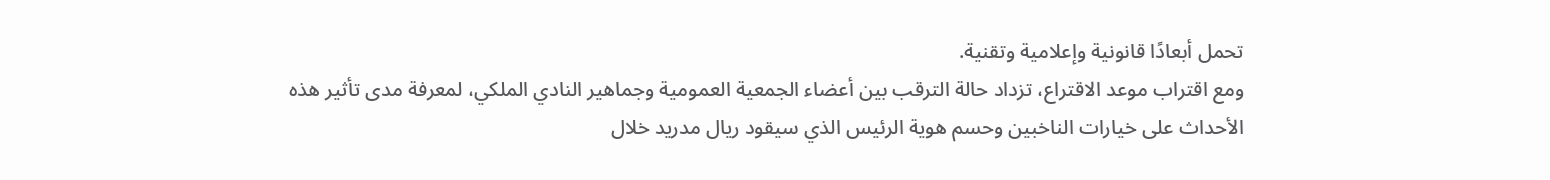تحمل أبعادًا قانونية وإعلامية وتقنية.
ومع اقتراب موعد الاقتراع، تزداد حالة الترقب بين أعضاء الجمعية العمومية وجماهير النادي الملكي، لمعرفة مدى تأثير هذه الأحداث على خيارات الناخبين وحسم هوية الرئيس الذي سيقود ريال مدريد خلال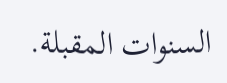السنوات المقبلة.